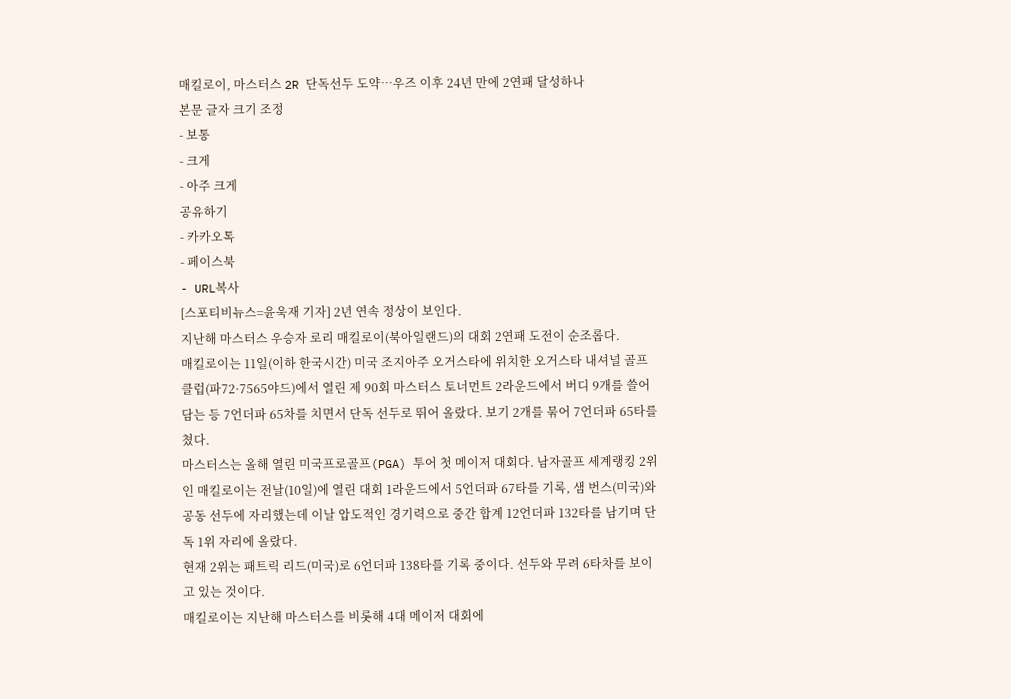매킬로이, 마스터스 2R 단독선두 도약…우즈 이후 24년 만에 2연패 달성하나
본문 글자 크기 조정
- 보통
- 크게
- 아주 크게
공유하기
- 카카오톡
- 페이스북
- URL복사
[스포티비뉴스=윤욱재 기자] 2년 연속 정상이 보인다.
지난해 마스터스 우승자 로리 매킬로이(북아일랜드)의 대회 2연패 도전이 순조롭다.
매킬로이는 11일(이하 한국시간) 미국 조지아주 오거스타에 위치한 오거스타 내셔널 골프클럽(파72·7565야드)에서 열린 제 90회 마스터스 토너먼트 2라운드에서 버디 9개를 쓸어 담는 등 7언더파 65차를 치면서 단독 선두로 뛰어 올랐다. 보기 2개를 묶어 7언더파 65타를 쳤다.
마스터스는 올해 열린 미국프로골프(PGA) 투어 첫 메이저 대회다. 남자골프 세계랭킹 2위인 매킬로이는 전날(10일)에 열린 대회 1라운드에서 5언더파 67타를 기록, 샘 번스(미국)와 공동 선두에 자리했는데 이날 압도적인 경기력으로 중간 합계 12언더파 132타를 남기며 단독 1위 자리에 올랐다.
현재 2위는 패트릭 리드(미국)로 6언더파 138타를 기록 중이다. 선두와 무려 6타차를 보이고 있는 것이다.
매킬로이는 지난해 마스터스를 비롯해 4대 메이저 대회에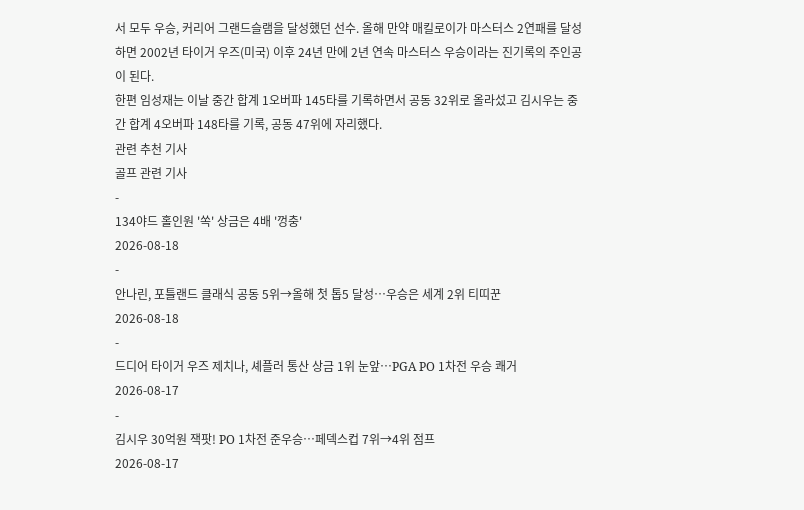서 모두 우승, 커리어 그랜드슬램을 달성했던 선수. 올해 만약 매킬로이가 마스터스 2연패를 달성하면 2002년 타이거 우즈(미국) 이후 24년 만에 2년 연속 마스터스 우승이라는 진기록의 주인공이 된다.
한편 임성재는 이날 중간 합계 1오버파 145타를 기록하면서 공동 32위로 올라섰고 김시우는 중간 합계 4오버파 148타를 기록, 공동 47위에 자리했다.
관련 추천 기사
골프 관련 기사
-
134야드 홀인원 '쏙' 상금은 4배 '껑충'
2026-08-18
-
안나린, 포틀랜드 클래식 공동 5위→올해 첫 톱5 달성…우승은 세계 2위 티띠꾼
2026-08-18
-
드디어 타이거 우즈 제치나, 셰플러 통산 상금 1위 눈앞…PGA PO 1차전 우승 쾌거
2026-08-17
-
김시우 30억원 잭팟! PO 1차전 준우승…페덱스컵 7위→4위 점프
2026-08-17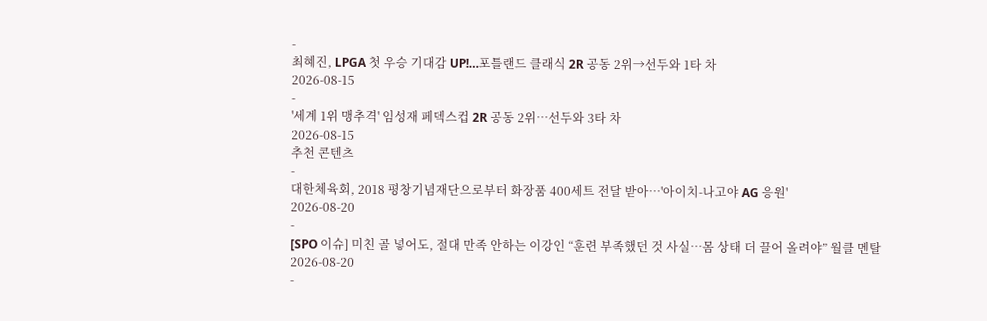-
최혜진, LPGA 첫 우승 기대감 UP!…포틀랜드 클래식 2R 공동 2위→선두와 1타 차
2026-08-15
-
'세계 1위 맹추격' 임성재 페덱스컵 2R 공동 2위…선두와 3타 차
2026-08-15
추천 콘텐츠
-
대한체육회, 2018 평창기념재단으로부터 화장품 400세트 전달 받아…'아이치-나고야 AG 응원'
2026-08-20
-
[SPO 이슈] 미친 골 넣어도, 절대 만족 안하는 이강인 “훈련 부족했던 것 사실…몸 상태 더 끌어 올려야” 월클 멘탈
2026-08-20
-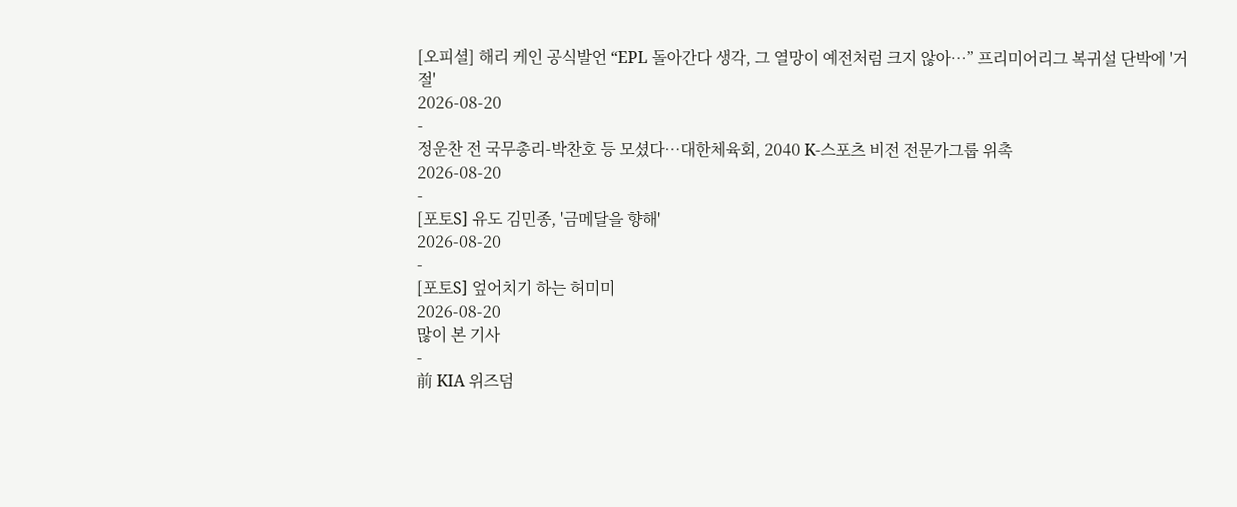[오피셜] 해리 케인 공식발언 “EPL 돌아간다 생각, 그 열망이 예전처럼 크지 않아…” 프리미어리그 복귀설 단박에 '거절'
2026-08-20
-
정운찬 전 국무총리-박찬호 등 모셨다…대한체육회, 2040 K-스포츠 비전 전문가그룹 위촉
2026-08-20
-
[포토S] 유도 김민종, '금메달을 향해'
2026-08-20
-
[포토S] 엎어치기 하는 허미미
2026-08-20
많이 본 기사
-
前 KIA 위즈덤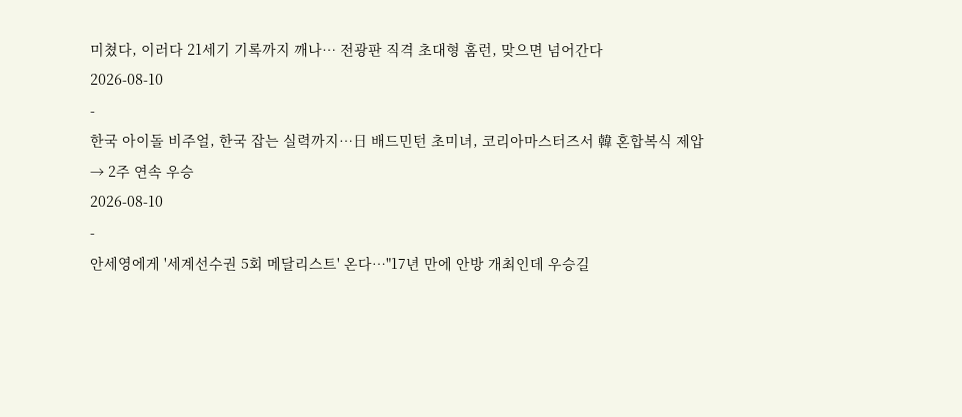미쳤다, 이러다 21세기 기록까지 깨나… 전광판 직격 초대형 홈런, 맞으면 넘어간다
2026-08-10
-
한국 아이돌 비주얼, 한국 잡는 실력까지…日 배드민턴 초미녀, 코리아마스터즈서 韓 혼합복식 제압 → 2주 연속 우승
2026-08-10
-
안세영에게 '세계선수권 5회 메달리스트' 온다…"17년 만에 안방 개최인데 우승길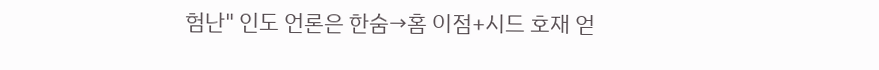험난" 인도 언론은 한숨→홈 이점+시드 호재 얻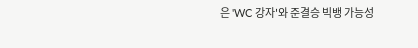은 'WC 강자'와 준결승 빅뱅 가능성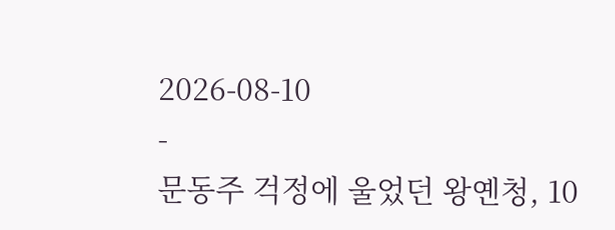2026-08-10
-
문동주 걱정에 울었던 왕옌청, 10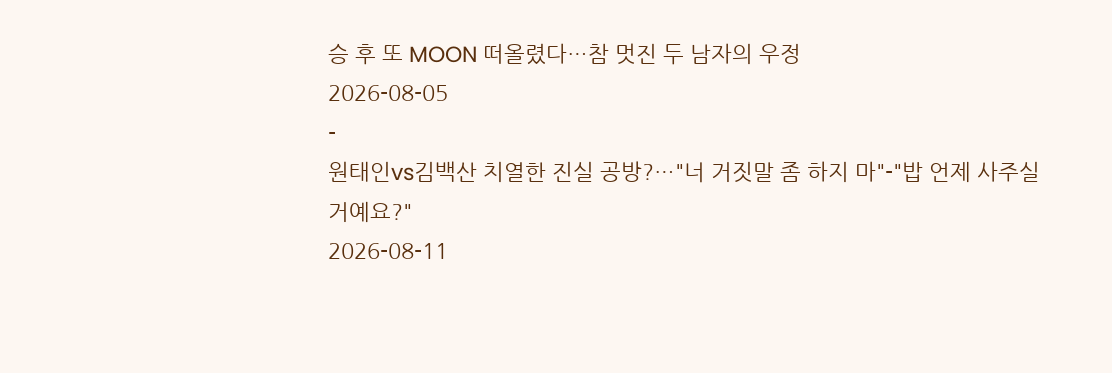승 후 또 MOON 떠올렸다…참 멋진 두 남자의 우정
2026-08-05
-
원태인vs김백산 치열한 진실 공방?…"너 거짓말 좀 하지 마"-"밥 언제 사주실 거예요?"
2026-08-11